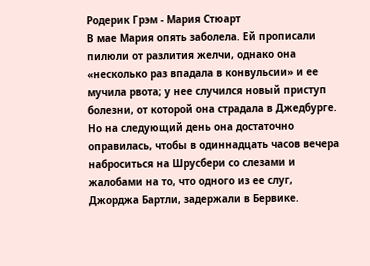Родерик Грэм - Мария Стюарт
В мае Мария опять заболела. Ей прописали пилюли от разлития желчи, однако она «несколько раз впадала в конвульсии» и ее мучила рвота; у нее случился новый приступ болезни, от которой она страдала в Джедбурге. Но на следующий день она достаточно оправилась, чтобы в одиннадцать часов вечера наброситься на Шрусбери со слезами и жалобами на то, что одного из ее слуг, Джорджа Бартли, задержали в Бервике.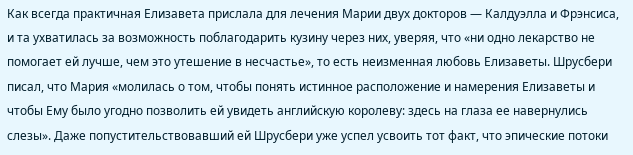Как всегда практичная Елизавета прислала для лечения Марии двух докторов — Калдуэлла и Фрэнсиса, и та ухватилась за возможность поблагодарить кузину через них, уверяя, что «ни одно лекарство не помогает ей лучше, чем это утешение в несчастье», то есть неизменная любовь Елизаветы. Шрусбери писал, что Мария «молилась о том, чтобы понять истинное расположение и намерения Елизаветы и чтобы Ему было угодно позволить ей увидеть английскую королеву: здесь на глаза ее навернулись слезы». Даже попустительствовавший ей Шрусбери уже успел усвоить тот факт, что эпические потоки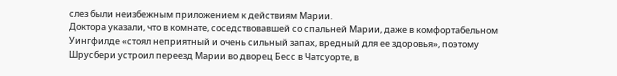слез были неизбежным приложением к действиям Марии.
Доктора указали, что в комнате, соседствовавшей со спальней Марии, даже в комфортабельном Уингфилде «стоял неприятный и очень сильный запах, вредный для ее здоровья», поэтому Шрусбери устроил переезд Марии во дворец Бесс в Чатсуорте, в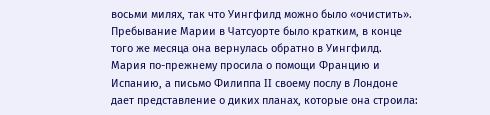восьми милях, так что Уингфилд можно было «очистить». Пребывание Марии в Чатсуорте было кратким, в конце того же месяца она вернулась обратно в Уингфилд.
Мария по-прежнему просила о помощи Францию и Испанию, а письмо Филиппа II своему послу в Лондоне дает представление о диких планах, которые она строила: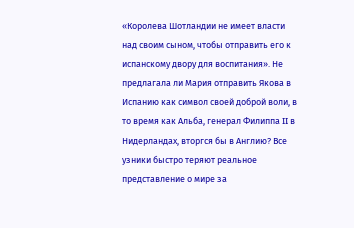«Королева Шотландии не имеет власти над своим сыном, чтобы отправить его к испанскому двору для воспитания». Не предлагала ли Мария отправить Якова в Испанию как символ своей доброй воли, в то время как Альба, генерал Филиппа II в Нидерландах, вторгся бы в Англию? Все узники быстро теряют реальное представление о мире за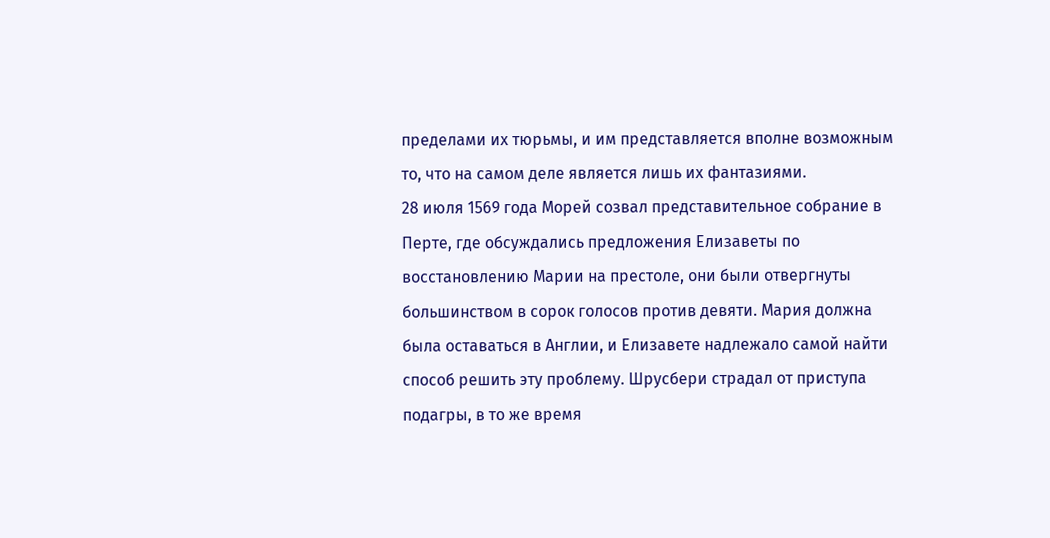пределами их тюрьмы, и им представляется вполне возможным то, что на самом деле является лишь их фантазиями.
28 июля 1569 года Морей созвал представительное собрание в Перте, где обсуждались предложения Елизаветы по восстановлению Марии на престоле, они были отвергнуты большинством в сорок голосов против девяти. Мария должна была оставаться в Англии, и Елизавете надлежало самой найти способ решить эту проблему. Шрусбери страдал от приступа подагры, в то же время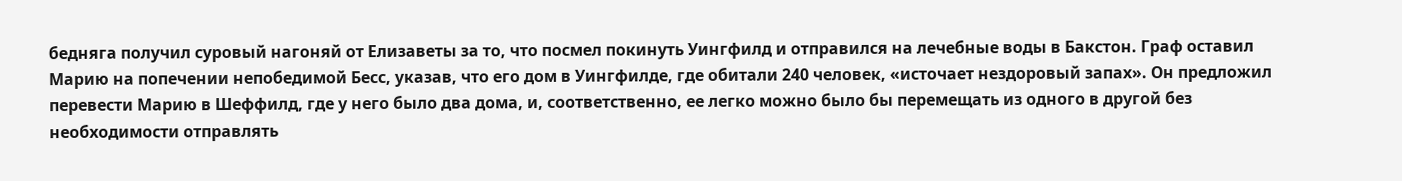бедняга получил суровый нагоняй от Елизаветы за то, что посмел покинуть Уингфилд и отправился на лечебные воды в Бакстон. Граф оставил Марию на попечении непобедимой Бесс, указав, что его дом в Уингфилде, где обитали 240 человек, «источает нездоровый запах». Он предложил перевести Марию в Шеффилд, где у него было два дома, и, соответственно, ее легко можно было бы перемещать из одного в другой без необходимости отправлять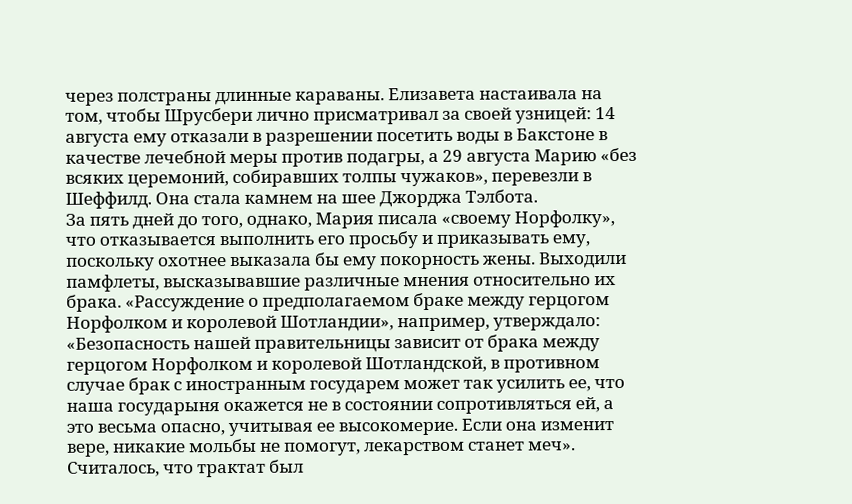через полстраны длинные караваны. Елизавета настаивала на том, чтобы Шрусбери лично присматривал за своей узницей: 14 августа ему отказали в разрешении посетить воды в Бакстоне в качестве лечебной меры против подагры, а 29 августа Марию «без всяких церемоний, собиравших толпы чужаков», перевезли в Шеффилд. Она стала камнем на шее Джорджа Тэлбота.
За пять дней до того, однако, Мария писала «своему Норфолку», что отказывается выполнить его просьбу и приказывать ему, поскольку охотнее выказала бы ему покорность жены. Выходили памфлеты, высказывавшие различные мнения относительно их брака. «Рассуждение о предполагаемом браке между герцогом Норфолком и королевой Шотландии», например, утверждало: «Безопасность нашей правительницы зависит от брака между герцогом Норфолком и королевой Шотландской, в противном случае брак с иностранным государем может так усилить ее, что наша государыня окажется не в состоянии сопротивляться ей, а это весьма опасно, учитывая ее высокомерие. Если она изменит вере, никакие мольбы не помогут, лекарством станет меч». Считалось, что трактат был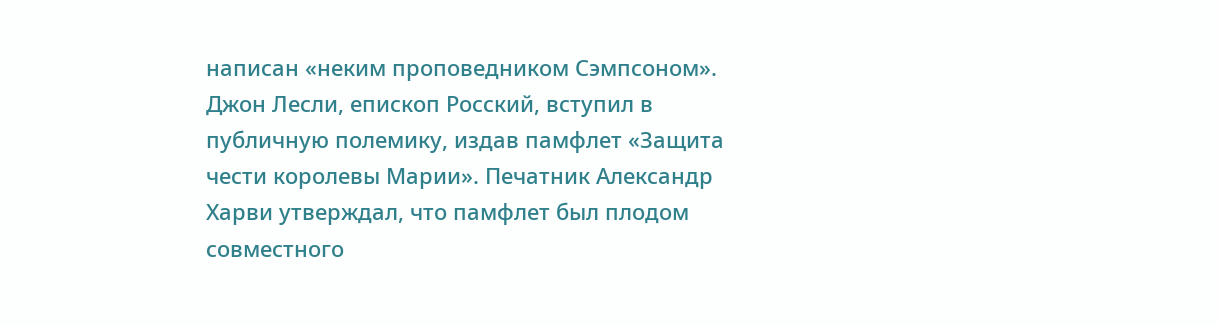написан «неким проповедником Сэмпсоном».
Джон Лесли, епископ Росский, вступил в публичную полемику, издав памфлет «Защита чести королевы Марии». Печатник Александр Харви утверждал, что памфлет был плодом совместного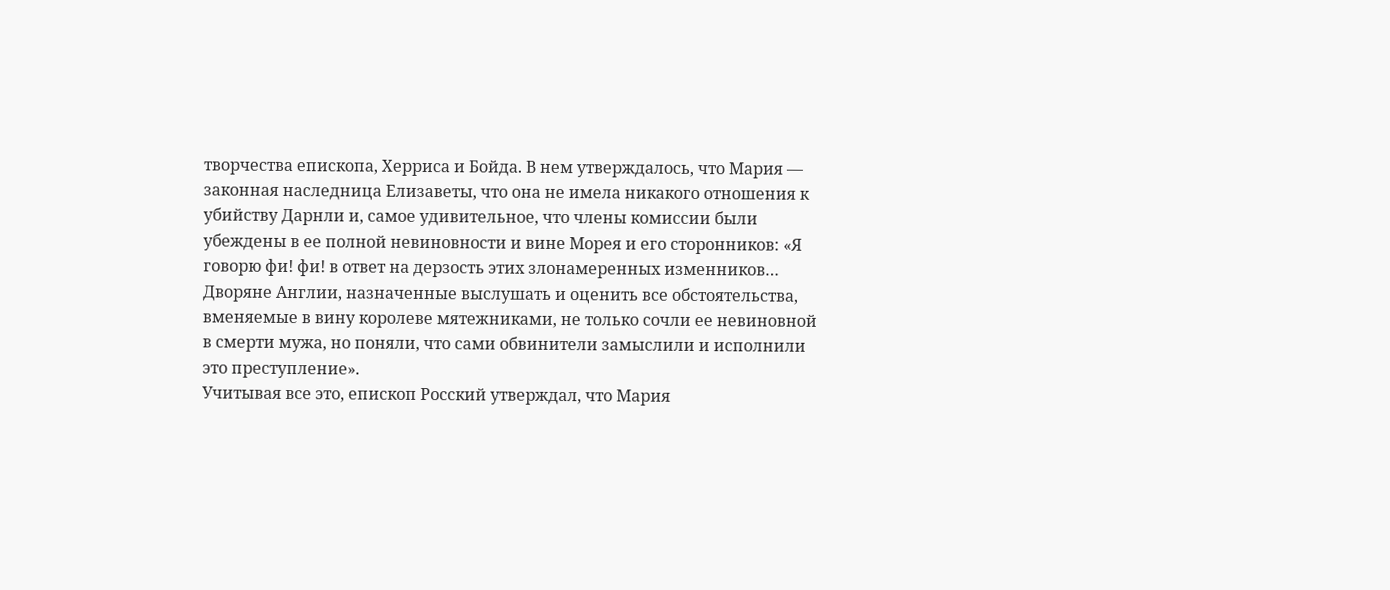творчества епископа, Херриса и Бойда. В нем утверждалось, что Мария — законная наследница Елизаветы, что она не имела никакого отношения к убийству Дарнли и, самое удивительное, что члены комиссии были убеждены в ее полной невиновности и вине Морея и его сторонников: «Я говорю фи! фи! в ответ на дерзость этих злонамеренных изменников… Дворяне Англии, назначенные выслушать и оценить все обстоятельства, вменяемые в вину королеве мятежниками, не только сочли ее невиновной в смерти мужа, но поняли, что сами обвинители замыслили и исполнили это преступление».
Учитывая все это, епископ Росский утверждал, что Мария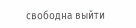свободна выйти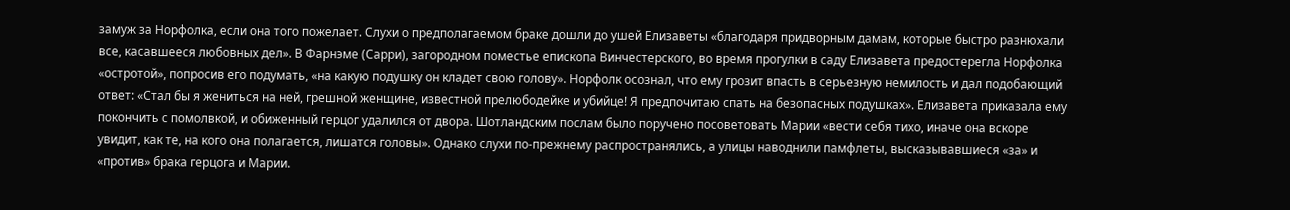замуж за Норфолка, если она того пожелает. Слухи о предполагаемом браке дошли до ушей Елизаветы «благодаря придворным дамам, которые быстро разнюхали все, касавшееся любовных дел». В Фарнэме (Сарри), загородном поместье епископа Винчестерского, во время прогулки в саду Елизавета предостерегла Норфолка «остротой», попросив его подумать, «на какую подушку он кладет свою голову». Норфолк осознал, что ему грозит впасть в серьезную немилость и дал подобающий ответ: «Стал бы я жениться на ней, грешной женщине, известной прелюбодейке и убийце! Я предпочитаю спать на безопасных подушках». Елизавета приказала ему покончить с помолвкой, и обиженный герцог удалился от двора. Шотландским послам было поручено посоветовать Марии «вести себя тихо, иначе она вскоре увидит, как те, на кого она полагается, лишатся головы». Однако слухи по-прежнему распространялись, а улицы наводнили памфлеты, высказывавшиеся «за» и «против» брака герцога и Марии.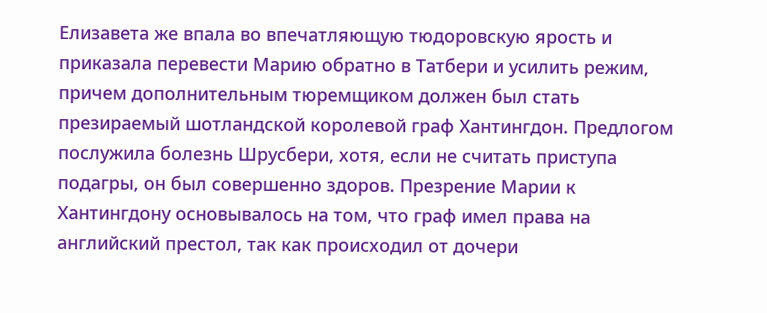Елизавета же впала во впечатляющую тюдоровскую ярость и приказала перевести Марию обратно в Татбери и усилить режим, причем дополнительным тюремщиком должен был стать презираемый шотландской королевой граф Хантингдон. Предлогом послужила болезнь Шрусбери, хотя, если не считать приступа подагры, он был совершенно здоров. Презрение Марии к Хантингдону основывалось на том, что граф имел права на английский престол, так как происходил от дочери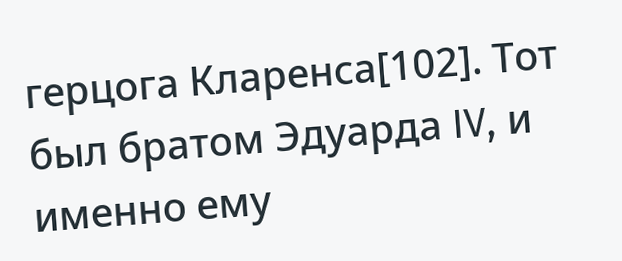герцога Кларенса[102]. Тот был братом Эдуарда IV, и именно ему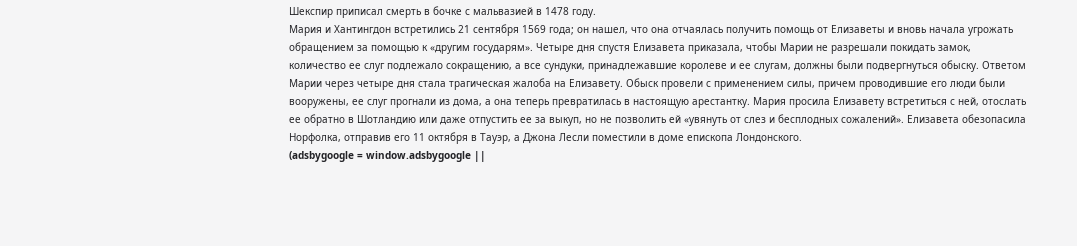Шекспир приписал смерть в бочке с мальвазией в 1478 году.
Мария и Хантингдон встретились 21 сентября 1569 года; он нашел, что она отчаялась получить помощь от Елизаветы и вновь начала угрожать обращением за помощью к «другим государям». Четыре дня спустя Елизавета приказала, чтобы Марии не разрешали покидать замок, количество ее слуг подлежало сокращению, а все сундуки, принадлежавшие королеве и ее слугам, должны были подвергнуться обыску. Ответом Марии через четыре дня стала трагическая жалоба на Елизавету. Обыск провели с применением силы, причем проводившие его люди были вооружены, ее слуг прогнали из дома, а она теперь превратилась в настоящую арестантку. Мария просила Елизавету встретиться с ней, отослать ее обратно в Шотландию или даже отпустить ее за выкуп, но не позволить ей «увянуть от слез и бесплодных сожалений». Елизавета обезопасила Норфолка, отправив его 11 октября в Тауэр, а Джона Лесли поместили в доме епископа Лондонского.
(adsbygoogle = window.adsbygoogle ||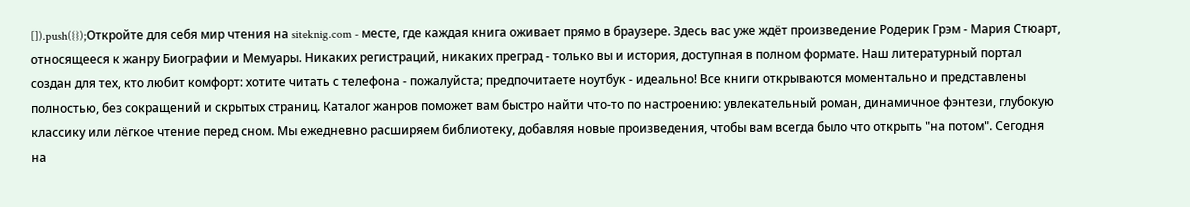[]).push({});Откройте для себя мир чтения на siteknig.com - месте, где каждая книга оживает прямо в браузере. Здесь вас уже ждёт произведение Родерик Грэм - Мария Стюарт, относящееся к жанру Биографии и Мемуары. Никаких регистраций, никаких преград - только вы и история, доступная в полном формате. Наш литературный портал создан для тех, кто любит комфорт: хотите читать с телефона - пожалуйста; предпочитаете ноутбук - идеально! Все книги открываются моментально и представлены полностью, без сокращений и скрытых страниц. Каталог жанров поможет вам быстро найти что-то по настроению: увлекательный роман, динамичное фэнтези, глубокую классику или лёгкое чтение перед сном. Мы ежедневно расширяем библиотеку, добавляя новые произведения, чтобы вам всегда было что открыть "на потом". Сегодня на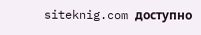siteknig.com доступно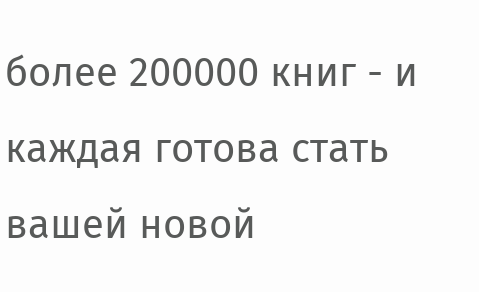более 200000 книг - и каждая готова стать вашей новой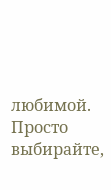любимой. Просто выбирайте,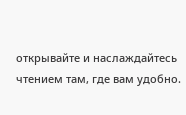открывайте и наслаждайтесь чтением там, где вам удобно.